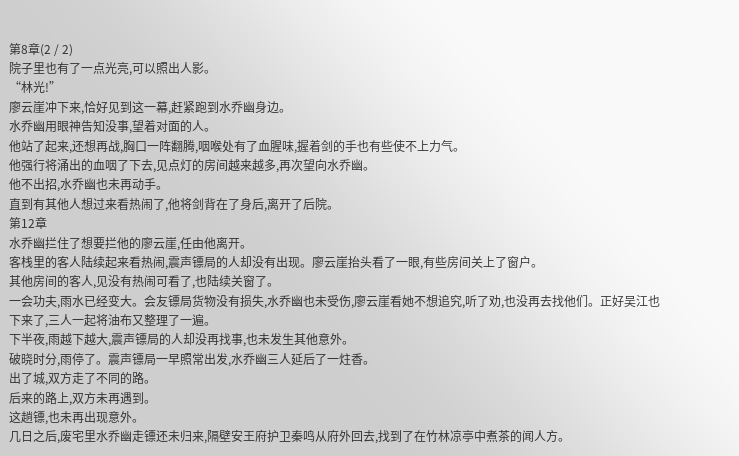第8章(2 / 2)
院子里也有了一点光亮,可以照出人影。
“林光!”
廖云崖冲下来,恰好见到这一幕,赶紧跑到水乔幽身边。
水乔幽用眼神告知没事,望着对面的人。
他站了起来,还想再战,胸口一阵翻腾,咽喉处有了血腥味,握着剑的手也有些使不上力气。
他强行将涌出的血咽了下去,见点灯的房间越来越多,再次望向水乔幽。
他不出招,水乔幽也未再动手。
直到有其他人想过来看热闹了,他将剑背在了身后,离开了后院。
第12章
水乔幽拦住了想要拦他的廖云崖,任由他离开。
客栈里的客人陆续起来看热闹,震声镖局的人却没有出现。廖云崖抬头看了一眼,有些房间关上了窗户。
其他房间的客人,见没有热闹可看了,也陆续关窗了。
一会功夫,雨水已经变大。会友镖局货物没有损失,水乔幽也未受伤,廖云崖看她不想追究,听了劝,也没再去找他们。正好吴江也下来了,三人一起将油布又整理了一遍。
下半夜,雨越下越大,震声镖局的人却没再找事,也未发生其他意外。
破晓时分,雨停了。震声镖局一早照常出发,水乔幽三人延后了一炷香。
出了城,双方走了不同的路。
后来的路上,双方未再遇到。
这趟镖,也未再出现意外。
几日之后,废宅里水乔幽走镖还未归来,隔壁安王府护卫秦鸣从府外回去,找到了在竹林凉亭中煮茶的闻人方。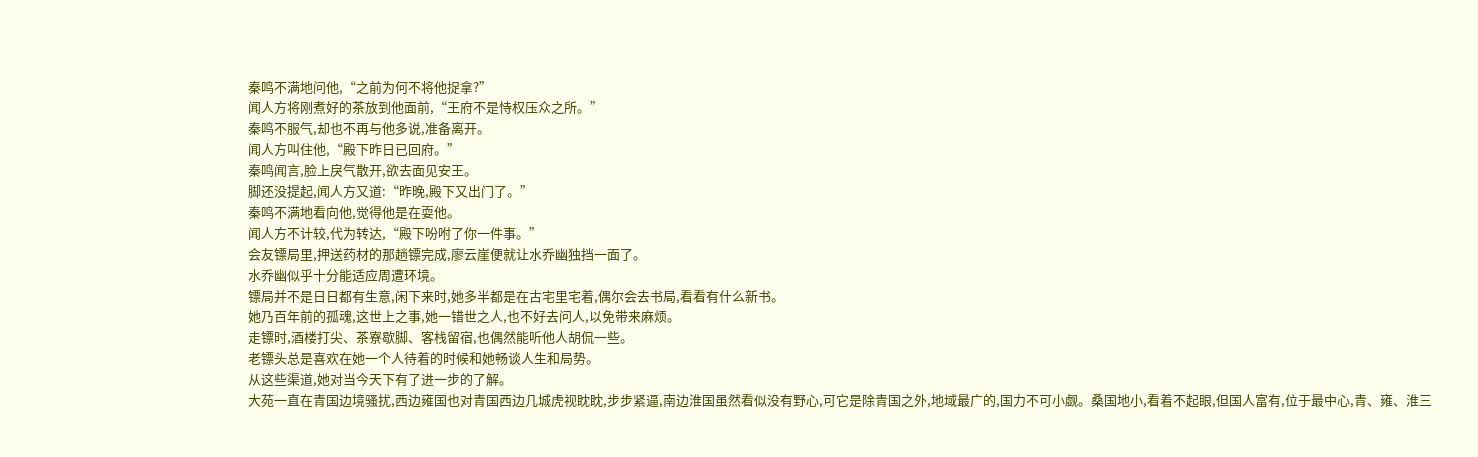秦鸣不满地问他,“之前为何不将他捉拿?”
闻人方将刚煮好的茶放到他面前,“王府不是恃权压众之所。”
秦鸣不服气,却也不再与他多说,准备离开。
闻人方叫住他,“殿下昨日已回府。”
秦鸣闻言,脸上戾气散开,欲去面见安王。
脚还没提起,闻人方又道:“昨晚,殿下又出门了。”
秦鸣不满地看向他,觉得他是在耍他。
闻人方不计较,代为转达,“殿下吩咐了你一件事。”
会友镖局里,押送药材的那趟镖完成,廖云崖便就让水乔幽独挡一面了。
水乔幽似乎十分能适应周遭环境。
镖局并不是日日都有生意,闲下来时,她多半都是在古宅里宅着,偶尔会去书局,看看有什么新书。
她乃百年前的孤魂,这世上之事,她一错世之人,也不好去问人,以免带来麻烦。
走镖时,酒楼打尖、茶寮歇脚、客栈留宿,也偶然能听他人胡侃一些。
老镖头总是喜欢在她一个人待着的时候和她畅谈人生和局势。
从这些渠道,她对当今天下有了进一步的了解。
大苑一直在青国边境骚扰,西边雍国也对青国西边几城虎视眈眈,步步紧逼,南边淮国虽然看似没有野心,可它是除青国之外,地域最广的,国力不可小觑。桑国地小,看着不起眼,但国人富有,位于最中心,青、雍、淮三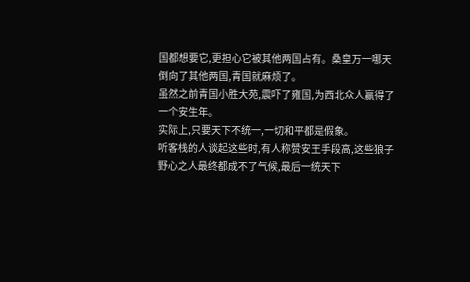国都想要它,更担心它被其他两国占有。桑皇万一哪天倒向了其他两国,青国就麻烦了。
虽然之前青国小胜大苑,震吓了雍国,为西北众人赢得了一个安生年。
实际上,只要天下不统一,一切和平都是假象。
听客栈的人谈起这些时,有人称赞安王手段高,这些狼子野心之人最终都成不了气候,最后一统天下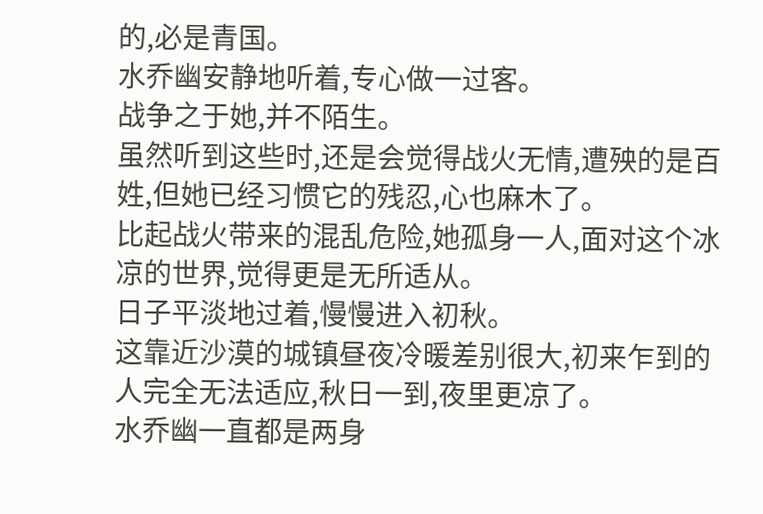的,必是青国。
水乔幽安静地听着,专心做一过客。
战争之于她,并不陌生。
虽然听到这些时,还是会觉得战火无情,遭殃的是百姓,但她已经习惯它的残忍,心也麻木了。
比起战火带来的混乱危险,她孤身一人,面对这个冰凉的世界,觉得更是无所适从。
日子平淡地过着,慢慢进入初秋。
这靠近沙漠的城镇昼夜冷暖差别很大,初来乍到的人完全无法适应,秋日一到,夜里更凉了。
水乔幽一直都是两身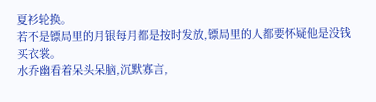夏衫轮换。
若不是镖局里的月银每月都是按时发放,镖局里的人都要怀疑他是没钱买衣裳。
水乔幽看着呆头呆脑,沉默寡言,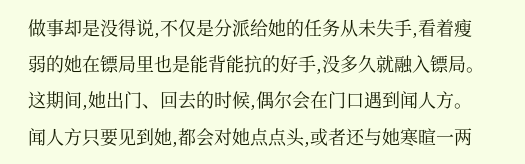做事却是没得说,不仅是分派给她的任务从未失手,看着瘦弱的她在镖局里也是能背能抗的好手,没多久就融入镖局。
这期间,她出门、回去的时候,偶尔会在门口遇到闻人方。闻人方只要见到她,都会对她点点头,或者还与她寒暄一两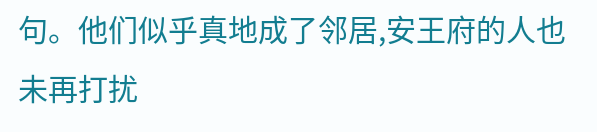句。他们似乎真地成了邻居,安王府的人也未再打扰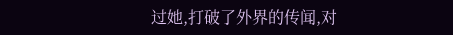过她,打破了外界的传闻,对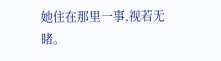她住在那里一事,视若无睹。